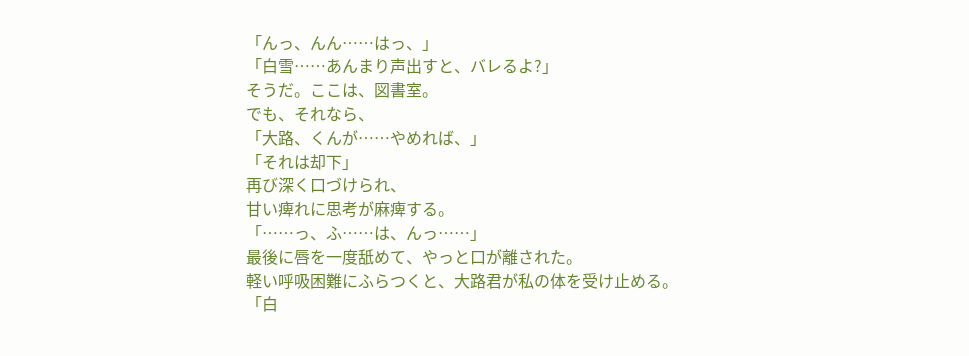「んっ、んん……はっ、」
「白雪……あんまり声出すと、バレるよ?」
そうだ。ここは、図書室。
でも、それなら、
「大路、くんが……やめれば、」
「それは却下」
再び深く口づけられ、
甘い痺れに思考が麻痺する。
「……っ、ふ……は、んっ……」
最後に唇を一度舐めて、やっと口が離された。
軽い呼吸困難にふらつくと、大路君が私の体を受け止める。
「白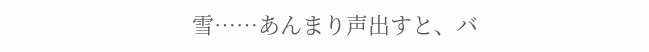雪……あんまり声出すと、バ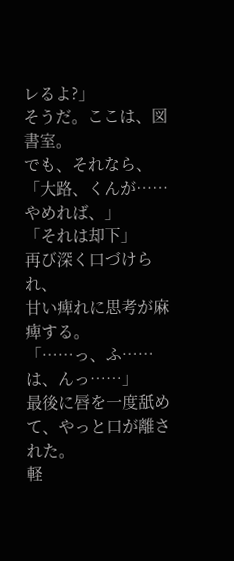レるよ?」
そうだ。ここは、図書室。
でも、それなら、
「大路、くんが……やめれば、」
「それは却下」
再び深く口づけられ、
甘い痺れに思考が麻痺する。
「……っ、ふ……は、んっ……」
最後に唇を一度舐めて、やっと口が離された。
軽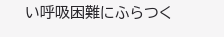い呼吸困難にふらつく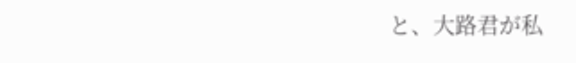と、大路君が私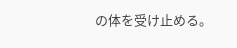の体を受け止める。